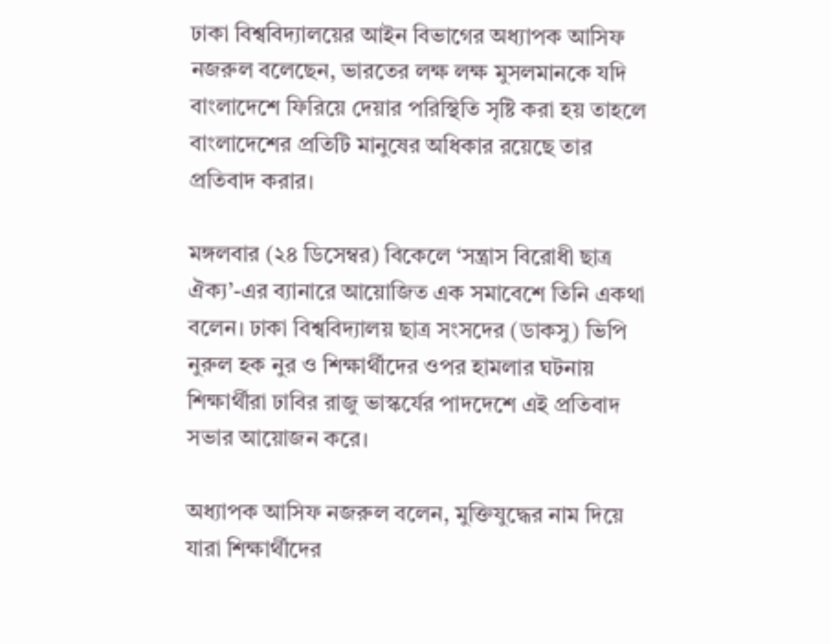ঢাকা বিশ্ববিদ্যালয়ের আইন বিভাগের অধ্যাপক আসিফ নজরুল বলেছেন, ভারতের লক্ষ লক্ষ মুসলমানকে যদি বাংলাদেশে ফিরিয়ে দেয়ার পরিস্থিতি সৃষ্টি করা হয় তাহলে বাংলাদেশের প্রতিটি মানুষের অধিকার রয়েছে তার প্রতিবাদ করার।

মঙ্গলবার (২৪ ডিসেম্বর) বিকেলে ‘সন্ত্রাস বিরোধী ছাত্র ঐক্য’-এর ব্যানারে আয়োজিত এক সমাবেশে তিনি একথা বলেন। ঢাকা বিশ্ববিদ্যালয় ছাত্র সংসদের (ডাকসু) ভিপি নুরুল হক নুর ও শিক্ষার্থীদের ওপর হামলার ঘটনায় শিক্ষার্থীরা ঢা‌বির রাজু ভাস্ক‌র্যের পাদদেশে এই প্রতিবাদ সভার আয়োজন করে।

অধ্যাপক আসিফ নজরুল বলেন, মুক্তিযুদ্ধের নাম দিয়ে যারা শিক্ষার্থীদের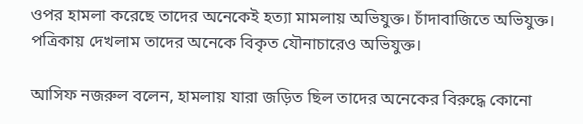ওপর হামলা করেছে তাদের অনেকেই হত্যা মামলায় অভিযুক্ত। চাঁদাবাজিতে অভিযুক্ত। পত্রিকায় দেখলাম তাদের অনেকে বিকৃত যৌনাচারেও অভিযুক্ত।

আসিফ নজরুল বলেন, হামলায় যারা জড়িত ছিল তাদের অনেকের বিরুদ্ধে কোনো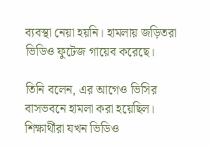ব্যবস্থা নেয়া হয়নি। হামলায় জড়িতরা ভিডিও ফুটেজ গায়েব করেছে।

তিনি বলেন, এর আগেও ভিসির বাসভবনে হামলা করা হয়েছিল। শিক্ষার্থীরা যখন ভিডিও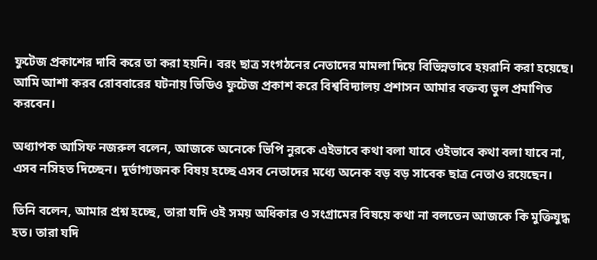ফুটেজ প্রকাশের দাবি করে তা করা হয়নি।‌ বরং ছাত্র সংগঠনের নেতাদের মামলা দিয়ে বিভিন্নভাবে হয়রানি করা হয়েছে। আমি আশা করব রোববারের ঘটনায় ভিডিও ফুটেজ প্রকাশ করে বিশ্ববিদ্যালয় প্রশাসন আমার বক্তব্য ভুল প্রমাণিত করবেন।

অধ্যাপক আসিফ নজরুল বলেন, আজকে অনেকে ভিপি নুরকে এইভাবে কথা বলা যাবে ওইভাবে কথা বলা যাবে না, এসব নসিহত দিচ্ছেন। দুর্ভাগ্যজনক বিষয় হচ্ছে এসব নেতাদের মধ্যে অনেক বড় বড় সাবেক ছাত্র নেতাও রয়েছেন।

তিনি বলেন, আমার প্রশ্ন হচ্ছে, তারা যদি ওই সময় অধিকার ও সংগ্রামের বিষয়ে কথা না বলতেন আজকে কি মুক্তিযুদ্ধ হত। তারা যদি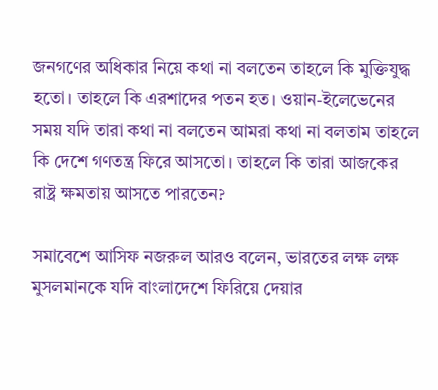জনগণের অধিকার নিয়ে কথা না বলতেন তাহলে ‌কি মুক্তিযুদ্ধ হতো। তাহলে কি এরশাদের পতন হত। ওয়ান-ইলেভেনের সময় যদি তারা কথা না বলতেন আমরা কথা না বলতাম তাহলে কি দেশে গণতন্ত্র ফিরে আসতো। তাহলে কি তারা আজকের রাষ্ট্র ক্ষমতায় আসতে পারতেন?

সমাবেশে আসিফ নজরুল আরও‌ বলেন, ভারতের লক্ষ লক্ষ মুসলমানকে যদি বাংলাদেশে ফিরিয়ে দেয়ার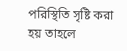পরিস্থিতি সৃষ্টি করা হয় তাহলে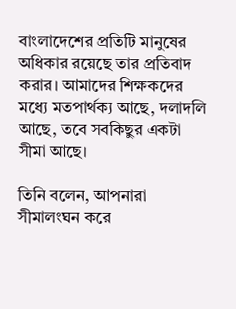বাংলাদেশের প্রতিটি মানুষের অধিকার রয়েছে তার প্রতিবাদ করার। আমাদের শিক্ষকদের মধ্যে মতপার্থক্য আছে, দলাদলি আছে, তবে সবকিছুর একটা সীমা আছে।

তিনি বলেন, আপনারা সীমালংঘন করে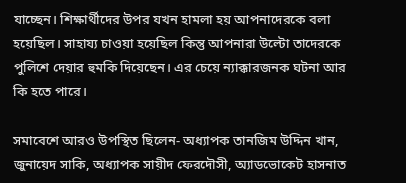যাচ্ছেন। শিক্ষার্থীদের উপর যখন হামলা হয় আপনাদেরকে বলা হয়েছিল। সাহায্য চাওয়া হ‌য়ে‌ছিল কিন্তু আপনারা উ‌ল্টো তাদেরকে পুলিশে দেয়ার হুমকি দিয়েছেন। এর চেয়ে ন্যাক্কারজনক ঘটনা‌ আর কি হতে পারে।

সমাবেশে আরও উপস্থিত ছিলেন- অধ্যাপক তানজিম উদ্দিন খান, জুনা‌য়েদ সা‌কি, অধ্যাপক সায়ীদ ফেরদৌসী, অ্যাডভোকেট হাসনাত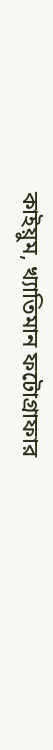কাইয়ুম, খ্যাতিমান ফটোগ্রাফার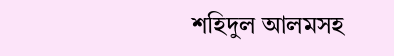শহিদুল আলমসহ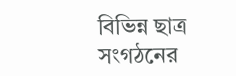বি‌ভিন্ন ছাত্র সংগঠ‌নের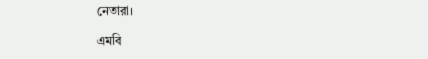নেতারা।

এমবি